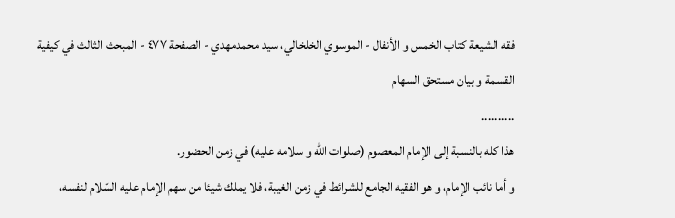فقه الشيعة كتاب الخمس و الأنفال - الموسوي الخلخالي، سيد محمدمهدي - الصفحة ٤٧٧ - المبحث الثالث في كيفية القسمة و بيان مستحق السهام
..........
هذا كله بالنسبة إلى الإمام المعصوم (صلوات اللّه و سلامه عليه) في زمن الحضور.
و أما نائب الإمام، و هو الفقيه الجامع للشرائط في زمن الغيبة، فلا يملك شيئا من سهم الإمام عليه السّلام لنفسه،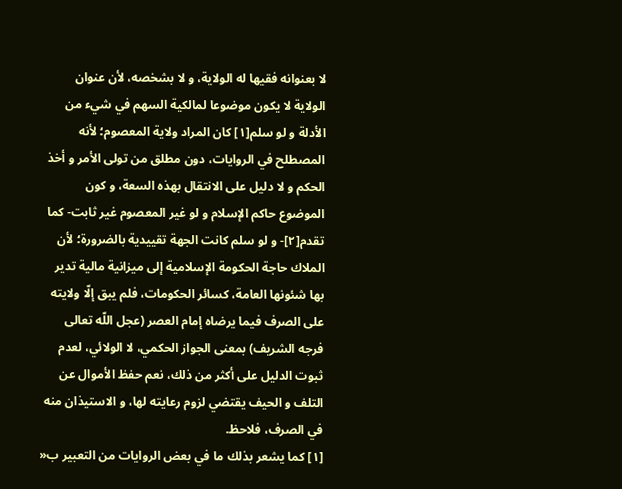لا بعنوانه فقيها له الولاية، و لا بشخصه، لأن عنوان الولاية لا يكون موضوعا لمالكية السهم في شيء من الأدلة و لو سلم[١] كان المراد ولاية المعصوم؛ لأنه المصطلح في الروايات، دون مطلق من تولى الأمر و أخذ الحكم و لا دليل على الانتقال بهذه السعة، و كون الموضوع حاكم الإسلام و لو غير المعصوم غير ثابت- كما تقدم[٢]- و لو سلم كانت الجهة تقييدية بالضرورة؛ لأن الملاك حاجة الحكومة الإسلامية إلى ميزانية مالية تدير بها شئونها العامة، كسائر الحكومات، فلم يبق إلّا ولايته على الصرف فيما يرضاه إمام العصر (عجل اللّه تعالى فرجه الشريف) بمعنى الجواز الحكمي، لا الولائي، لعدم ثبوت الدليل على أكثر من ذلك، نعم حفظ الأموال عن التلف و الحيف يقتضي لزوم رعايته لها، و الاستيذان منه في الصرف، فلاحظ.
[١] كما يشعر بذلك ما في بعض الروايات من التعبير ب«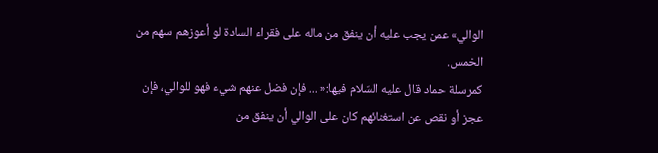الوالي» عمن يجب عليه أن ينفق من ماله على فقراء السادة لو أعوزهم سهم من الخمس.
كمرسلة حماد قال عليه السّلام فيها:« ... فإن فضل عنهم شيء فهو للوالي، فإن عجز أو نقص عن استغنائهم كان على الوالي أن ينفق من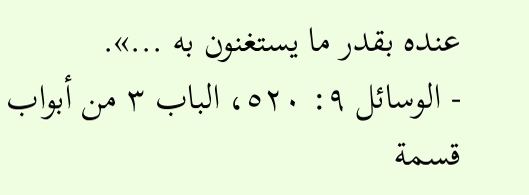عنده بقدر ما يستغنون به ...».
- الوسائل ٩: ٥٢٠، الباب ٣ من أبواب قسمة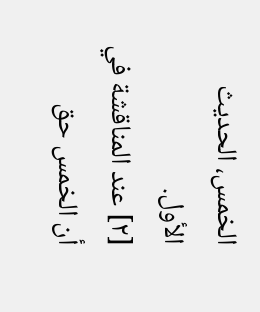الخمس، الحديث الأول.
[٢] عند المناقشة في أن الخمس حق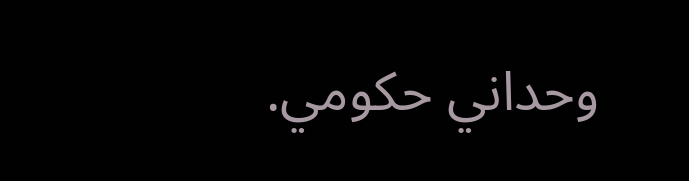وحداني حكومي.